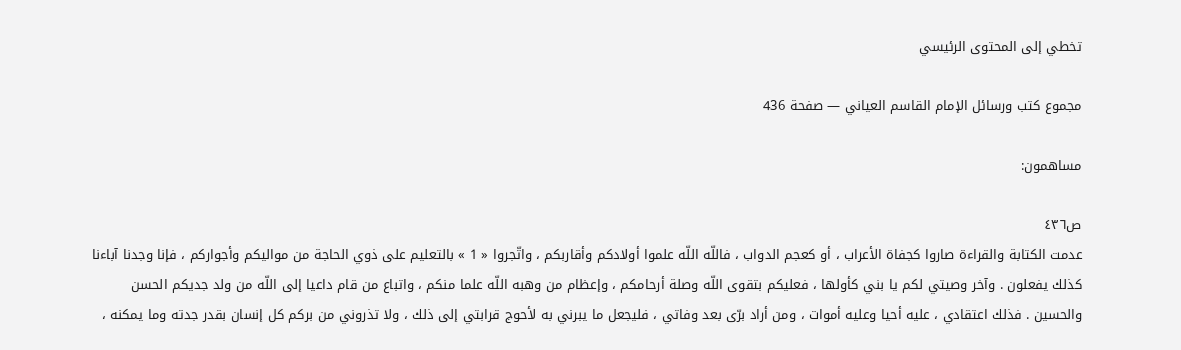تخطي إلى المحتوى الرئيسي

مجموع كتب ورسائل الإمام القاسم العياني — صفحة 436

مساهمون:

ص٤٣٦
عدمت الكتابة والقراءة صاروا كجفاة الأعراب ، أو كعجم الدواب ، فاللّه اللّه علموا أولادكم وأقاربكم ، واتّجروا « 1 » بالتعليم على ذوي الحاجة من مواليكم وأجواركم ، فإنا وجدنا آباءنا كذلك يفعلون . وآخر وصيتي لكم يا بني كأولها ، فعليكم بتقوى اللّه وصلة أرحامكم ، وإعظام من وهبه اللّه علما منكم ، واتباع من قام داعيا إلى اللّه من ولد جديكم الحسن والحسين . فذلك اعتقادي ، عليه أحيا وعليه أموات ، ومن أراد برّى بعد وفاتي ، فليجعل ما يبرني به لأحوج قرابتي إلى ذلك ، ولا تذروني من بركم كل إنسان بقدر جدته وما يمكنه ،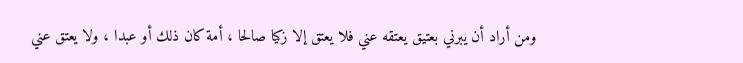ومن أراد أن يبرني بعتيق يعتقه عني فلا يعتق إلا زكيا صالحا ، أمة كان ذلك أو عبدا ، ولا يعتق عني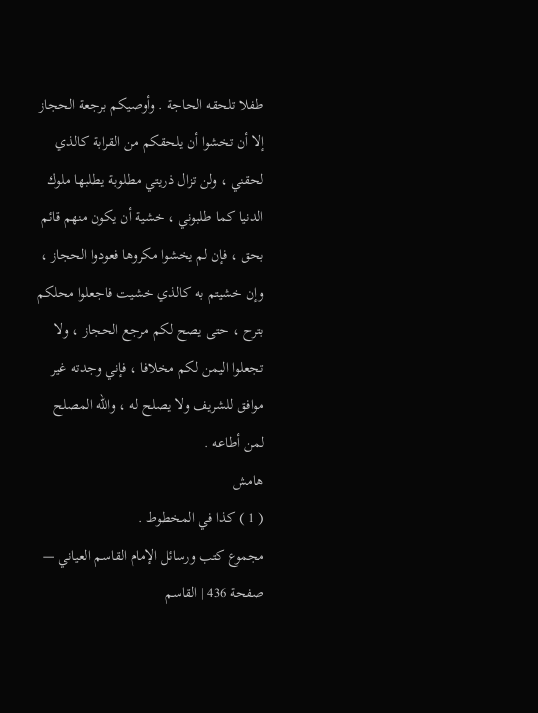طفلا تلحقه الحاجة . وأوصيكم برجعة الحجاز إلا أن تخشوا أن يلحقكم من القرابة كالذي لحقني ، ولن تزال ذريتي مطلوبة يطلبها ملوك الدنيا كما طلبوني ، خشية أن يكون منهم قائم بحق ، فإن لم يخشوا مكروها فعودوا الحجاز ، وإن خشيتم به كالذي خشيت فاجعلوا محلكم بترح ، حتى يصح لكم مرجع الحجاز ، ولا تجعلوا اليمن لكم مخلافا ، فإني وجدته غير موافق للشريف ولا يصلح له ، واللّه المصلح لمن أطاعه .
هامش
( 1 ) كذا في المخطوط .
مجموع كتب ورسائل الإمام القاسم العياني — صفحة 436 | القاسم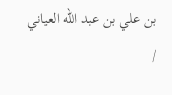بن علي بن عبد الله العياني /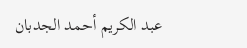عبد الكريم أحمد الجدبان